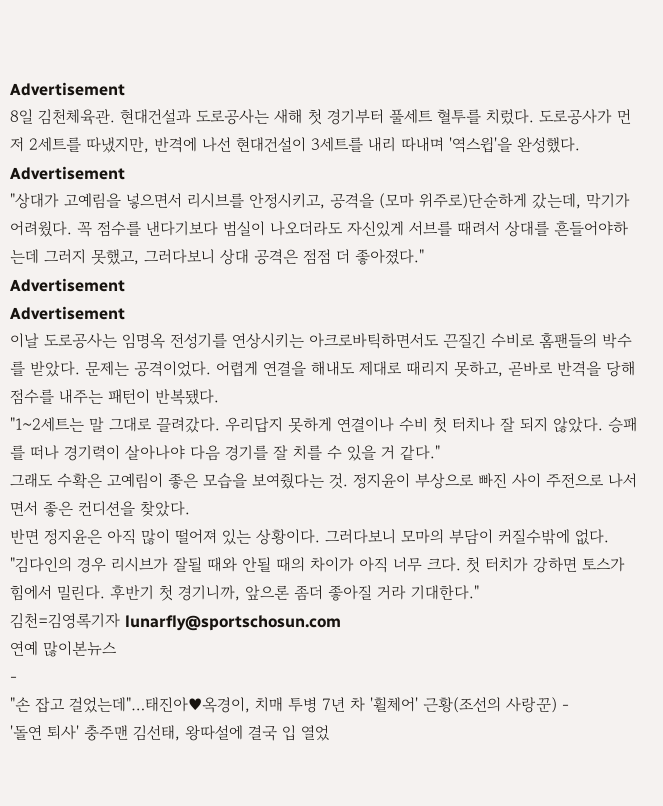Advertisement
8일 김천체육관. 현대건설과 도로공사는 새해 첫 경기부터 풀세트 혈투를 치렀다. 도로공사가 먼저 2세트를 따냈지만, 반격에 나선 현대건설이 3세트를 내리 따내며 '역스윕'을 완성했다.
Advertisement
"상대가 고예림을 넣으면서 리시브를 안정시키고, 공격을 (모마 위주로)단순하게 갔는데, 막기가 어려웠다. 꼭 점수를 낸다기보다 범실이 나오더라도 자신있게 서브를 때려서 상대를 흔들어야하는데 그러지 못했고, 그러다보니 상대 공격은 점점 더 좋아졌다."
Advertisement
Advertisement
이날 도로공사는 임명옥 전성기를 연상시키는 아크로바틱하면서도 끈질긴 수비로 홈팬들의 박수를 받았다. 문제는 공격이었다. 어렵게 연결을 해내도 제대로 때리지 못하고, 곧바로 반격을 당해 점수를 내주는 패턴이 반복됐다.
"1~2세트는 말 그대로 끌려갔다. 우리답지 못하게 연결이나 수비 첫 터치나 잘 되지 않았다. 승패를 떠나 경기력이 살아나야 다음 경기를 잘 치를 수 있을 거 같다."
그래도 수확은 고예림이 좋은 모습을 보여줬다는 것. 정지윤이 부상으로 빠진 사이 주전으로 나서면서 좋은 컨디션을 찾았다.
반면 정지윤은 아직 많이 떨어져 있는 상황이다. 그러다보니 모마의 부담이 커질수밖에 없다.
"김다인의 경우 리시브가 잘될 때와 안될 때의 차이가 아직 너무 크다. 첫 터치가 강하면 토스가 힘에서 밀린다. 후반기 첫 경기니까, 앞으론 좀더 좋아질 거라 기대한다."
김천=김영록기자 lunarfly@sportschosun.com
연예 많이본뉴스
-
"손 잡고 걸었는데"…태진아♥옥경이, 치매 투병 7년 차 '휠체어' 근황(조선의 사랑꾼) -
'돌연 퇴사' 충주맨 김선태, 왕따설에 결국 입 열었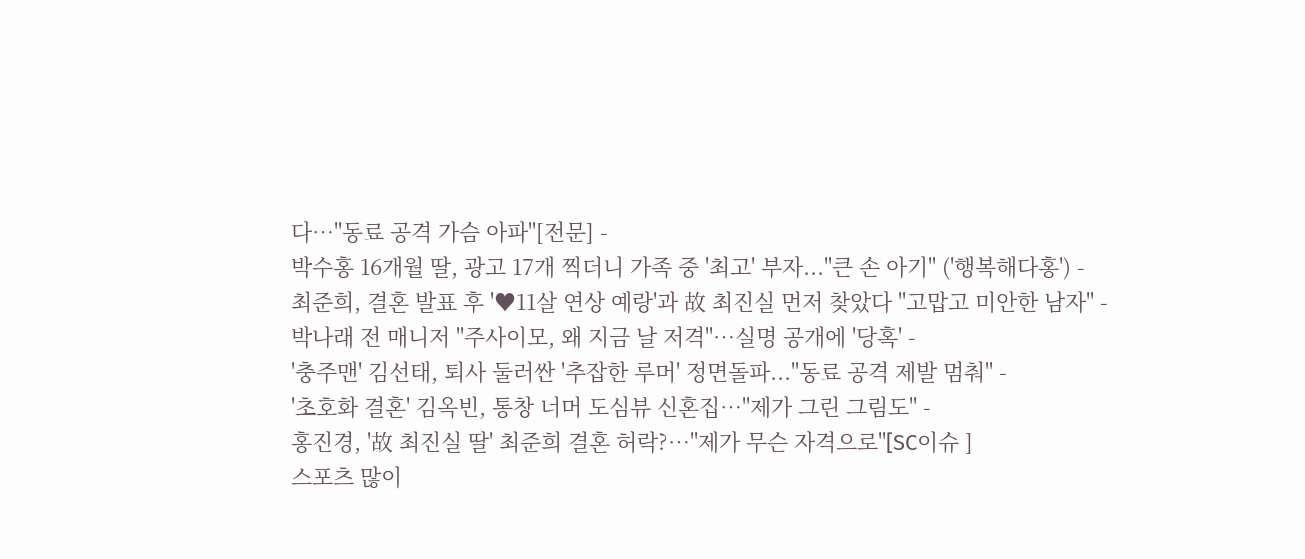다…"동료 공격 가슴 아파"[전문] -
박수홍 16개월 딸, 광고 17개 찍더니 가족 중 '최고' 부자..."큰 손 아기" ('행복해다홍') -
최준희, 결혼 발표 후 '♥11살 연상 예랑'과 故 최진실 먼저 찾았다 "고맙고 미안한 남자" -
박나래 전 매니저 "주사이모, 왜 지금 날 저격"…실명 공개에 '당혹' -
'충주맨' 김선태, 퇴사 둘러싼 '추잡한 루머' 정면돌파..."동료 공격 제발 멈춰" -
'초호화 결혼' 김옥빈, 통창 너머 도심뷰 신혼집…"제가 그린 그림도" -
홍진경, '故 최진실 딸' 최준희 결혼 허락?…"제가 무슨 자격으로"[SC이슈 ]
스포츠 많이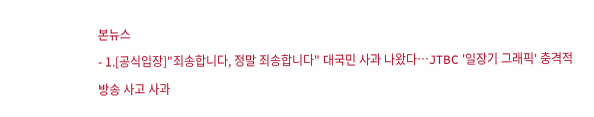본뉴스
- 1.[공식입장]"죄송합니다, 정말 죄송합니다" 대국민 사과 나왔다…JTBC '일장기 그래픽' 충격적 방송 사고 사과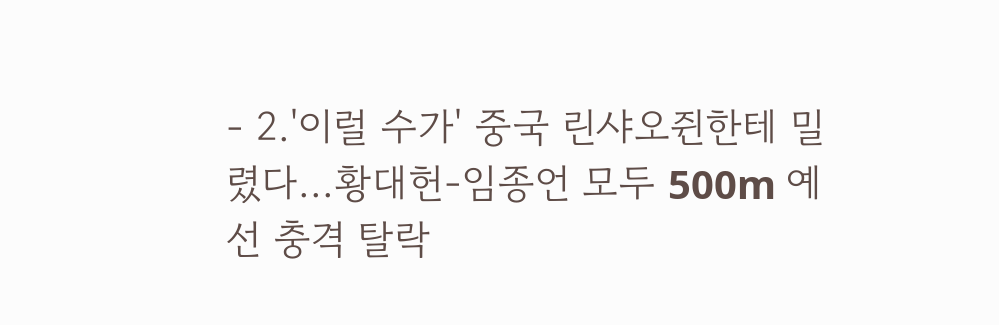- 2.'이럴 수가' 중국 린샤오쥔한테 밀렸다...황대헌-임종언 모두 500m 예선 충격 탈락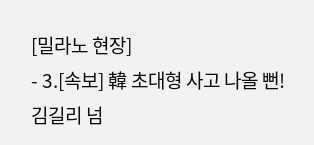[밀라노 현장]
- 3.[속보] 韓 초대형 사고 나올 뻔! 김길리 넘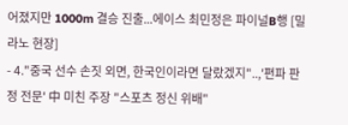어졌지만 1000m 결승 진출...에이스 최민정은 파이널B행 [밀라노 현장]
- 4."중국 선수 손짓 외면, 한국인이라면 달랐겠지"..,'편파 판정 전문' 中 미친 주장 "스포츠 정신 위배"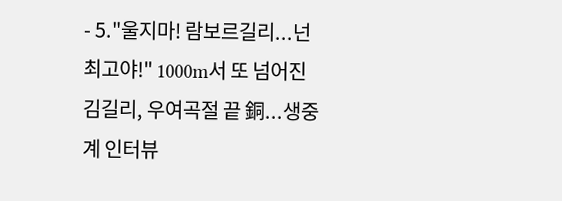- 5."울지마! 람보르길리...넌 최고야!" 1000m서 또 넘어진 김길리, 우여곡절 끝 銅...생중계 인터뷰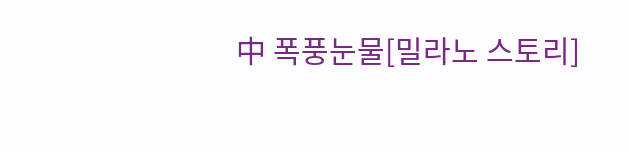中 폭풍눈물[밀라노 스토리]